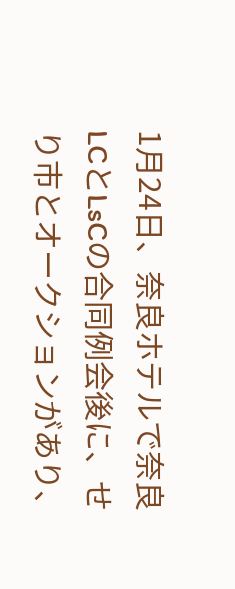1月24日、奈良ホテルで奈良LCとLsCの合同例会後に、せり市とオークションがあり、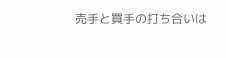売手と買手の打ち合いは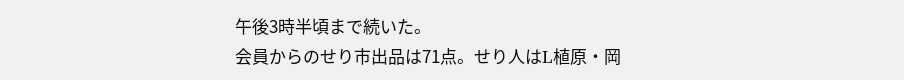午後3時半頃まで続いた。
会員からのせり市出品は71点。せり人はL植原・岡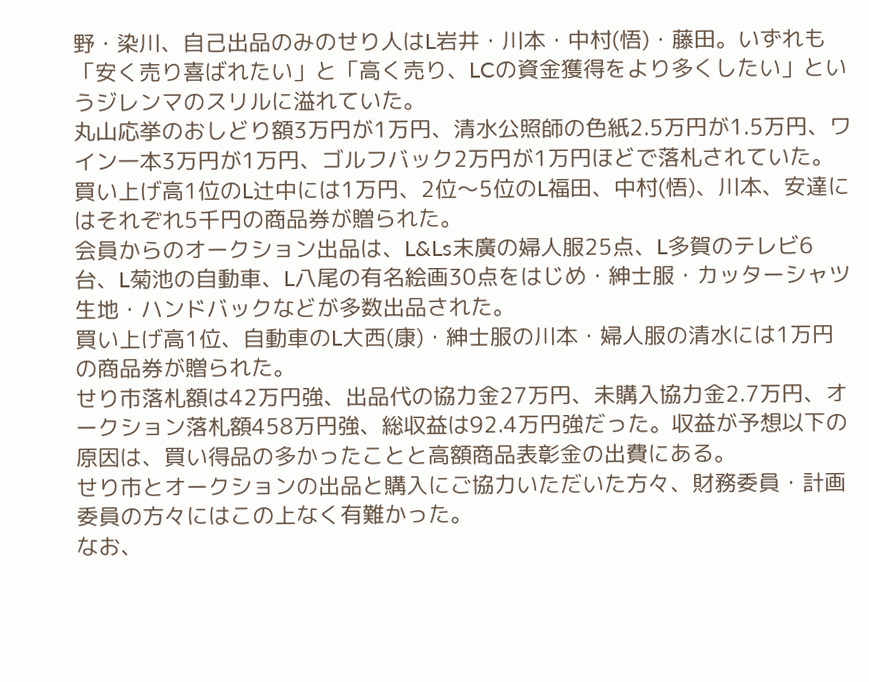野・染川、自己出品のみのせり人はL岩井・川本・中村(悟)・藤田。いずれも「安く売り喜ばれたい」と「高く売り、LCの資金獲得をより多くしたい」というジレンマのスリルに溢れていた。
丸山応挙のおしどり額3万円が1万円、清水公照師の色紙2.5万円が1.5万円、ワイン一本3万円が1万円、ゴルフバック2万円が1万円ほどで落札されていた。
買い上げ高1位のL辻中には1万円、2位〜5位のL福田、中村(悟)、川本、安達にはそれぞれ5千円の商品券が贈られた。
会員からのオークション出品は、L&Ls末廣の婦人服25点、L多賀のテレビ6台、L菊池の自動車、L八尾の有名絵画30点をはじめ・紳士服・カッターシャツ生地・ハンドバックなどが多数出品された。
買い上げ高1位、自動車のL大西(康)・紳士服の川本・婦人服の清水には1万円の商品券が贈られた。
せり市落札額は42万円強、出品代の協力金27万円、未購入協力金2.7万円、オークション落札額458万円強、総収益は92.4万円強だった。収益が予想以下の原因は、買い得品の多かったことと高額商品表彰金の出費にある。
せり市とオークションの出品と購入にご協力いただいた方々、財務委員・計画委員の方々にはこの上なく有難かった。
なお、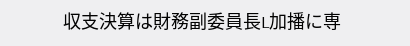収支決算は財務副委員長L加播に専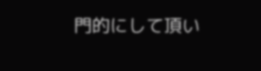門的にして頂い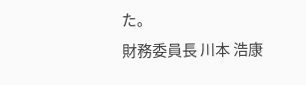た。
財務委員長 川本 浩康